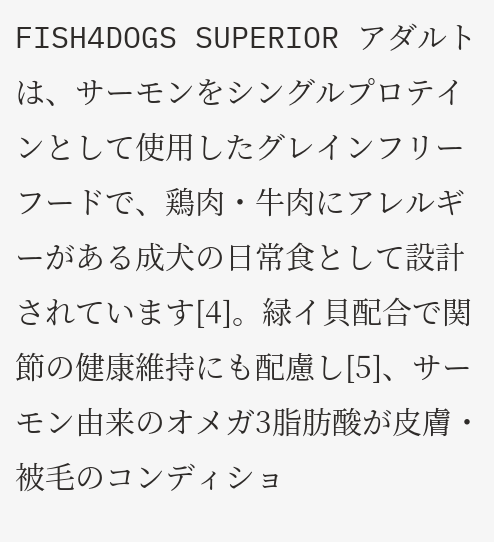FISH4DOGS SUPERIOR アダルトは、サーモンをシングルプロテインとして使用したグレインフリーフードで、鶏肉・牛肉にアレルギーがある成犬の日常食として設計されています[4]。緑イ貝配合で関節の健康維持にも配慮し[5]、サーモン由来のオメガ3脂肪酸が皮膚・被毛のコンディショ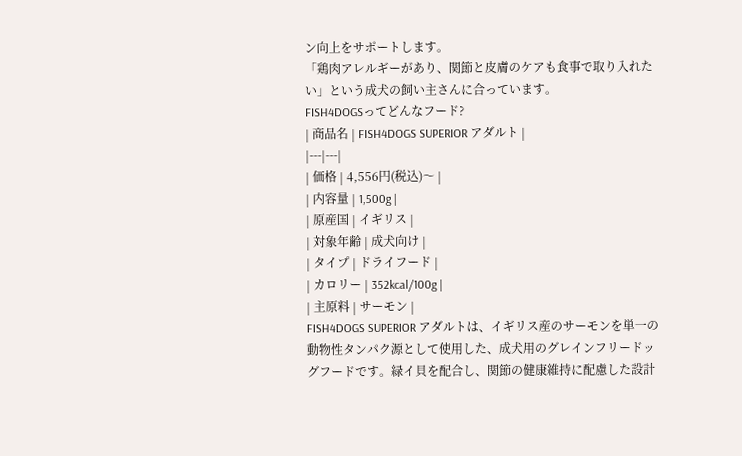ン向上をサポートします。
「鶏肉アレルギーがあり、関節と皮膚のケアも食事で取り入れたい」という成犬の飼い主さんに合っています。
FISH4DOGSってどんなフード?
| 商品名 | FISH4DOGS SUPERIOR アダルト |
|---|---|
| 価格 | 4,556円(税込)〜 |
| 内容量 | 1,500g |
| 原産国 | イギリス |
| 対象年齢 | 成犬向け |
| タイプ | ドライフード |
| カロリー | 352kcal/100g |
| 主原料 | サーモン |
FISH4DOGS SUPERIOR アダルトは、イギリス産のサーモンを単一の動物性タンパク源として使用した、成犬用のグレインフリードッグフードです。緑イ貝を配合し、関節の健康維持に配慮した設計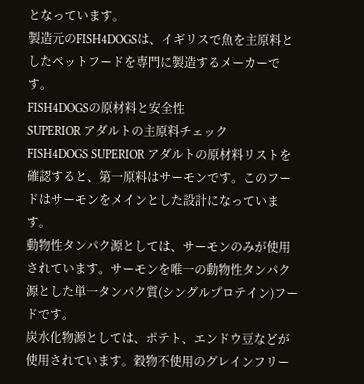となっています。
製造元のFISH4DOGSは、イギリスで魚を主原料としたペットフードを専門に製造するメーカーです。
FISH4DOGSの原材料と安全性
SUPERIOR アダルトの主原料チェック
FISH4DOGS SUPERIOR アダルトの原材料リストを確認すると、第一原料はサーモンです。このフードはサーモンをメインとした設計になっています。
動物性タンパク源としては、サーモンのみが使用されています。サーモンを唯一の動物性タンパク源とした単一タンパク質(シングルプロテイン)フードです。
炭水化物源としては、ポテト、エンドウ豆などが使用されています。穀物不使用のグレインフリー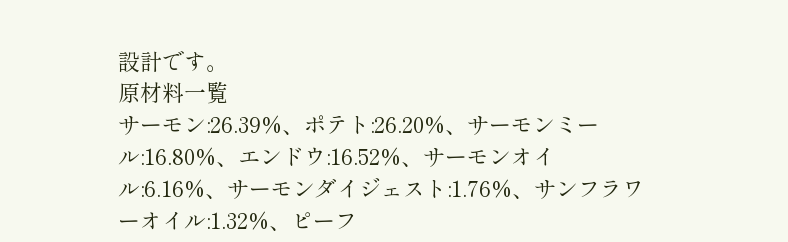設計です。
原材料一覧
サーモン:26.39%、ポテト:26.20%、サーモンミール:16.80%、エンドウ:16.52%、サーモンオイル:6.16%、サーモンダイジェスト:1.76%、サンフラワーオイル:1.32%、ピーフ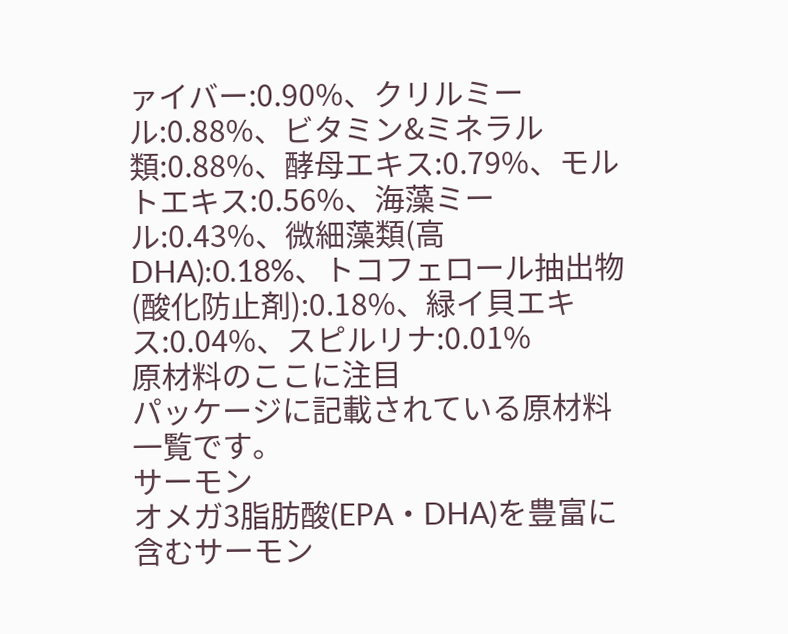ァイバー:0.90%、クリルミール:0.88%、ビタミン&ミネラル類:0.88%、酵母エキス:0.79%、モルトエキス:0.56%、海藻ミール:0.43%、微細藻類(高DHA):0.18%、トコフェロール抽出物(酸化防止剤):0.18%、緑イ貝エキス:0.04%、スピルリナ:0.01%
原材料のここに注目
パッケージに記載されている原材料一覧です。
サーモン
オメガ3脂肪酸(EPA・DHA)を豊富に含むサーモン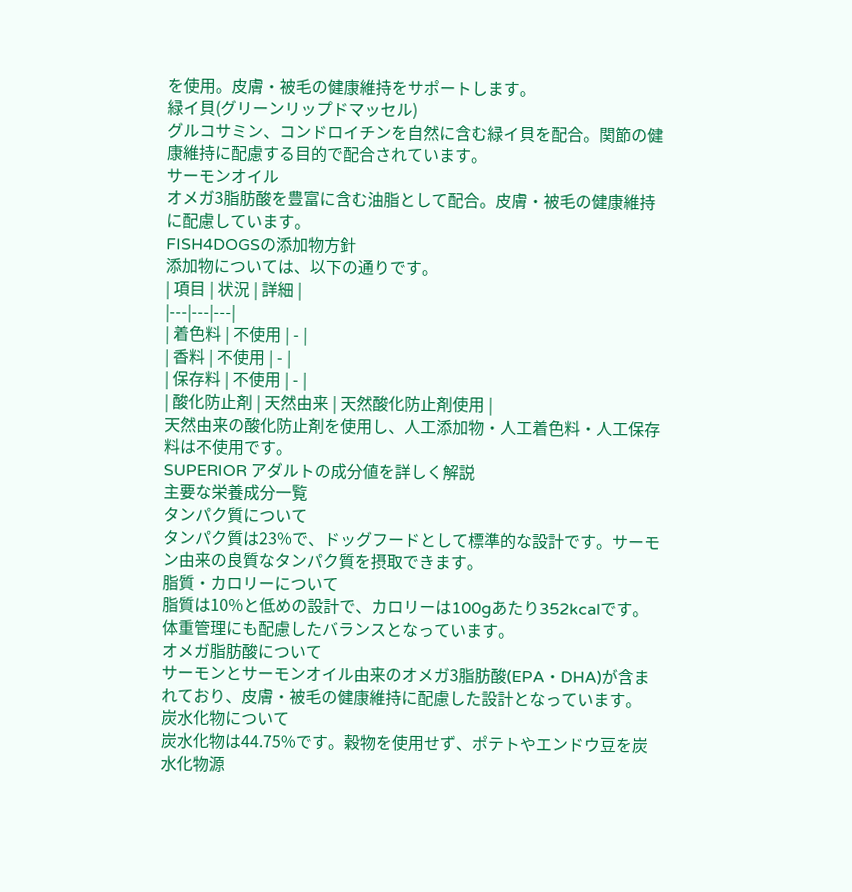を使用。皮膚・被毛の健康維持をサポートします。
緑イ貝(グリーンリップドマッセル)
グルコサミン、コンドロイチンを自然に含む緑イ貝を配合。関節の健康維持に配慮する目的で配合されています。
サーモンオイル
オメガ3脂肪酸を豊富に含む油脂として配合。皮膚・被毛の健康維持に配慮しています。
FISH4DOGSの添加物方針
添加物については、以下の通りです。
| 項目 | 状況 | 詳細 |
|---|---|---|
| 着色料 | 不使用 | - |
| 香料 | 不使用 | - |
| 保存料 | 不使用 | - |
| 酸化防止剤 | 天然由来 | 天然酸化防止剤使用 |
天然由来の酸化防止剤を使用し、人工添加物・人工着色料・人工保存料は不使用です。
SUPERIOR アダルトの成分値を詳しく解説
主要な栄養成分一覧
タンパク質について
タンパク質は23%で、ドッグフードとして標準的な設計です。サーモン由来の良質なタンパク質を摂取できます。
脂質・カロリーについて
脂質は10%と低めの設計で、カロリーは100gあたり352kcalです。体重管理にも配慮したバランスとなっています。
オメガ脂肪酸について
サーモンとサーモンオイル由来のオメガ3脂肪酸(EPA・DHA)が含まれており、皮膚・被毛の健康維持に配慮した設計となっています。
炭水化物について
炭水化物は44.75%です。穀物を使用せず、ポテトやエンドウ豆を炭水化物源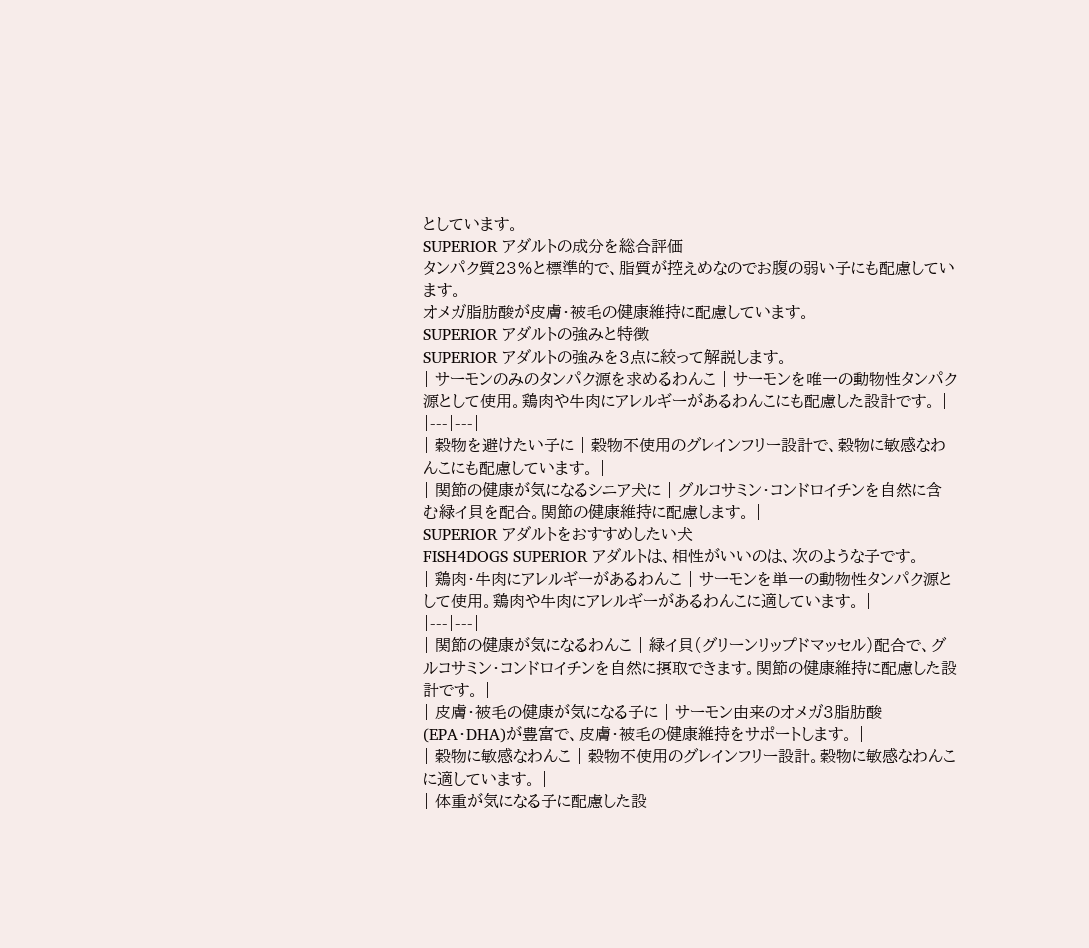としています。
SUPERIOR アダルトの成分を総合評価
タンパク質23%と標準的で、脂質が控えめなのでお腹の弱い子にも配慮しています。
オメガ脂肪酸が皮膚・被毛の健康維持に配慮しています。
SUPERIOR アダルトの強みと特徴
SUPERIOR アダルトの強みを3点に絞って解説します。
| サーモンのみのタンパク源を求めるわんこ | サーモンを唯一の動物性タンパク源として使用。鶏肉や牛肉にアレルギーがあるわんこにも配慮した設計です。 |
|---|---|
| 穀物を避けたい子に | 穀物不使用のグレインフリー設計で、穀物に敏感なわんこにも配慮しています。 |
| 関節の健康が気になるシニア犬に | グルコサミン・コンドロイチンを自然に含む緑イ貝を配合。関節の健康維持に配慮します。 |
SUPERIOR アダルトをおすすめしたい犬
FISH4DOGS SUPERIOR アダルトは、相性がいいのは、次のような子です。
| 鶏肉・牛肉にアレルギーがあるわんこ | サーモンを単一の動物性タンパク源として使用。鶏肉や牛肉にアレルギーがあるわんこに適しています。 |
|---|---|
| 関節の健康が気になるわんこ | 緑イ貝(グリーンリップドマッセル)配合で、グルコサミン・コンドロイチンを自然に摂取できます。関節の健康維持に配慮した設計です。 |
| 皮膚・被毛の健康が気になる子に | サーモン由来のオメガ3脂肪酸(EPA・DHA)が豊富で、皮膚・被毛の健康維持をサポートします。 |
| 穀物に敏感なわんこ | 穀物不使用のグレインフリー設計。穀物に敏感なわんこに適しています。 |
| 体重が気になる子に配慮した設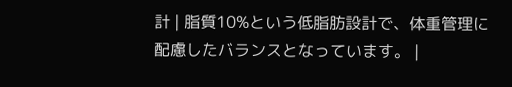計 | 脂質10%という低脂肪設計で、体重管理に配慮したバランスとなっています。 |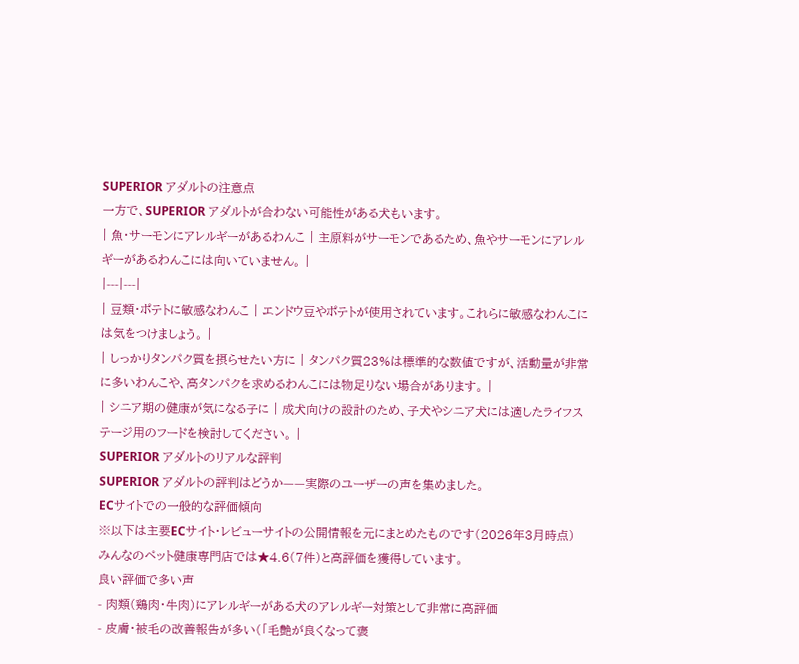SUPERIOR アダルトの注意点
一方で、SUPERIOR アダルトが合わない可能性がある犬もいます。
| 魚・サーモンにアレルギーがあるわんこ | 主原料がサーモンであるため、魚やサーモンにアレルギーがあるわんこには向いていません。 |
|---|---|
| 豆類・ポテトに敏感なわんこ | エンドウ豆やポテトが使用されています。これらに敏感なわんこには気をつけましょう。 |
| しっかりタンパク質を摂らせたい方に | タンパク質23%は標準的な数値ですが、活動量が非常に多いわんこや、高タンパクを求めるわんこには物足りない場合があります。 |
| シニア期の健康が気になる子に | 成犬向けの設計のため、子犬やシニア犬には適したライフステージ用のフードを検討してください。 |
SUPERIOR アダルトのリアルな評判
SUPERIOR アダルトの評判はどうか——実際のユーザーの声を集めました。
ECサイトでの一般的な評価傾向
※以下は主要ECサイト・レビューサイトの公開情報を元にまとめたものです(2026年3月時点)
みんなのペット健康専門店では★4.6(7件)と高評価を獲得しています。
良い評価で多い声
- 肉類(鶏肉・牛肉)にアレルギーがある犬のアレルギー対策として非常に高評価
- 皮膚・被毛の改善報告が多い(「毛艶が良くなって褒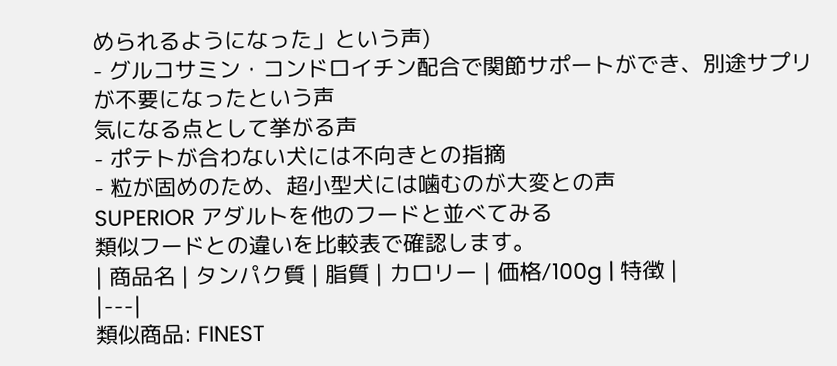められるようになった」という声)
- グルコサミン・コンドロイチン配合で関節サポートができ、別途サプリが不要になったという声
気になる点として挙がる声
- ポテトが合わない犬には不向きとの指摘
- 粒が固めのため、超小型犬には噛むのが大変との声
SUPERIOR アダルトを他のフードと並べてみる
類似フードとの違いを比較表で確認します。
| 商品名 | タンパク質 | 脂質 | カロリー | 価格/100g | 特徴 |
|---|
類似商品: FINEST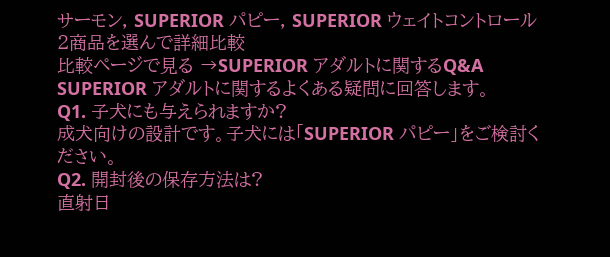サーモン, SUPERIOR パピー, SUPERIOR ウェイトコントロール
2商品を選んで詳細比較
比較ページで見る →SUPERIOR アダルトに関するQ&A
SUPERIOR アダルトに関するよくある疑問に回答します。
Q1. 子犬にも与えられますか?
成犬向けの設計です。子犬には「SUPERIOR パピー」をご検討ください。
Q2. 開封後の保存方法は?
直射日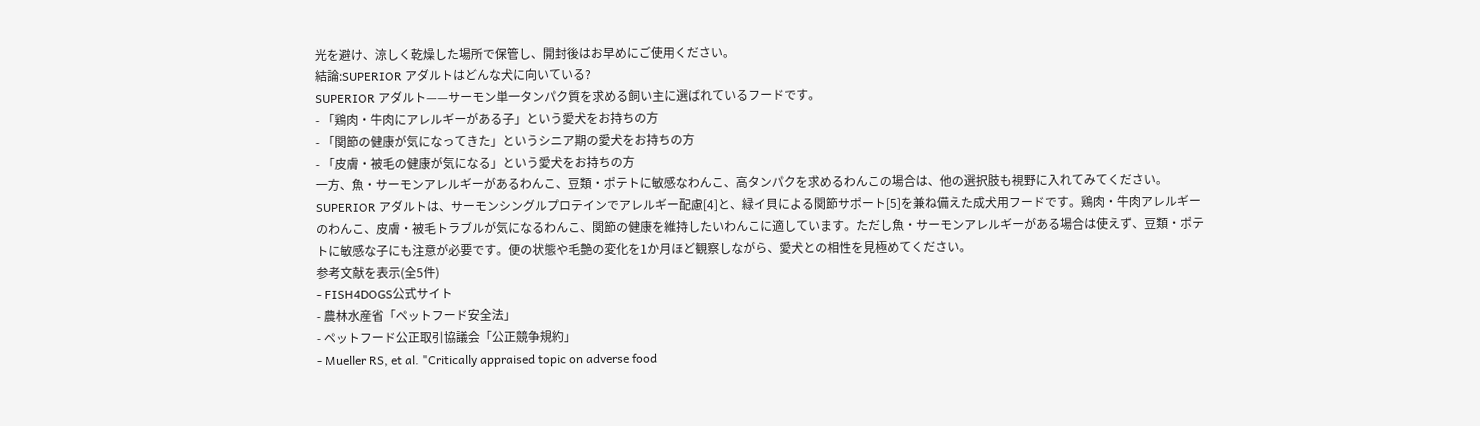光を避け、涼しく乾燥した場所で保管し、開封後はお早めにご使用ください。
結論:SUPERIOR アダルトはどんな犬に向いている?
SUPERIOR アダルト——サーモン単一タンパク質を求める飼い主に選ばれているフードです。
- 「鶏肉・牛肉にアレルギーがある子」という愛犬をお持ちの方
- 「関節の健康が気になってきた」というシニア期の愛犬をお持ちの方
- 「皮膚・被毛の健康が気になる」という愛犬をお持ちの方
一方、魚・サーモンアレルギーがあるわんこ、豆類・ポテトに敏感なわんこ、高タンパクを求めるわんこの場合は、他の選択肢も視野に入れてみてください。
SUPERIOR アダルトは、サーモンシングルプロテインでアレルギー配慮[4]と、緑イ貝による関節サポート[5]を兼ね備えた成犬用フードです。鶏肉・牛肉アレルギーのわんこ、皮膚・被毛トラブルが気になるわんこ、関節の健康を維持したいわんこに適しています。ただし魚・サーモンアレルギーがある場合は使えず、豆類・ポテトに敏感な子にも注意が必要です。便の状態や毛艶の変化を1か月ほど観察しながら、愛犬との相性を見極めてください。
参考文献を表示(全5件)
- FISH4DOGS公式サイト
- 農林水産省「ペットフード安全法」
- ペットフード公正取引協議会「公正競争規約」
- Mueller RS, et al. "Critically appraised topic on adverse food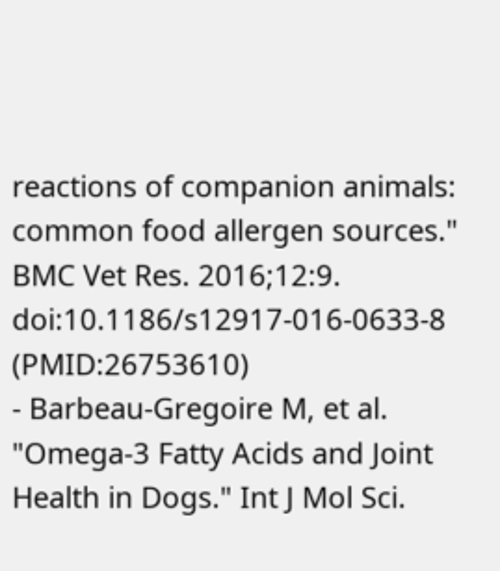reactions of companion animals: common food allergen sources." BMC Vet Res. 2016;12:9. doi:10.1186/s12917-016-0633-8 (PMID:26753610)
- Barbeau-Gregoire M, et al. "Omega-3 Fatty Acids and Joint Health in Dogs." Int J Mol Sci.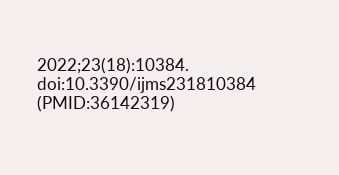2022;23(18):10384. doi:10.3390/ijms231810384 (PMID:36142319)